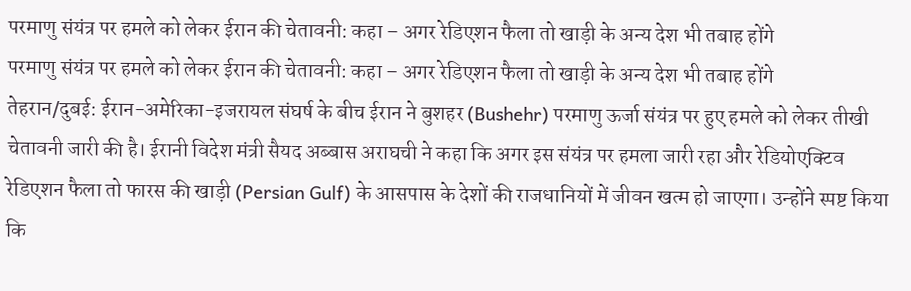परमाणु संयंत्र पर हमले को लेकर ईरान की चेतावनी: कहा – अगर रेडिएशन फैला तो खाड़ी के अन्य देश भी तबाह होंगे
परमाणु संयंत्र पर हमले को लेकर ईरान की चेतावनी: कहा – अगर रेडिएशन फैला तो खाड़ी के अन्य देश भी तबाह होंगे
तेहरान/दुबई: ईरान-अमेरिका-इजरायल संघर्ष के बीच ईरान ने बुशहर (Bushehr) परमाणु ऊर्जा संयंत्र पर हुए हमले को लेकर तीखी चेतावनी जारी की है। ईरानी विदेश मंत्री सैयद अब्बास अराघची ने कहा कि अगर इस संयंत्र पर हमला जारी रहा और रेडियोएक्टिव रेडिएशन फैला तो फारस की खाड़ी (Persian Gulf) के आसपास के देशों की राजधानियों में जीवन खत्म हो जाएगा। उन्होंने स्पष्ट किया कि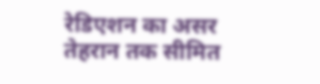रेडिएशन का असर तेहरान तक सीमित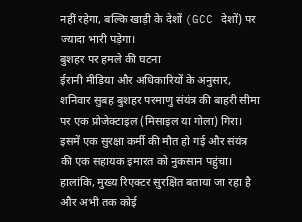नहीं रहेगा, बल्कि खाड़ी के देशों (GCC देशों) पर ज्यादा भारी पड़ेगा।
बुशहर पर हमले की घटना
ईरानी मीडिया और अधिकारियों के अनुसार, शनिवार सुबह बुशहर परमाणु संयंत्र की बाहरी सीमा पर एक प्रोजेक्टाइल (मिसाइल या गोला) गिरा। इसमें एक सुरक्षा कर्मी की मौत हो गई और संयंत्र की एक सहायक इमारत को नुकसान पहुंचा। हालांकि, मुख्य रिएक्टर सुरक्षित बताया जा रहा है और अभी तक कोई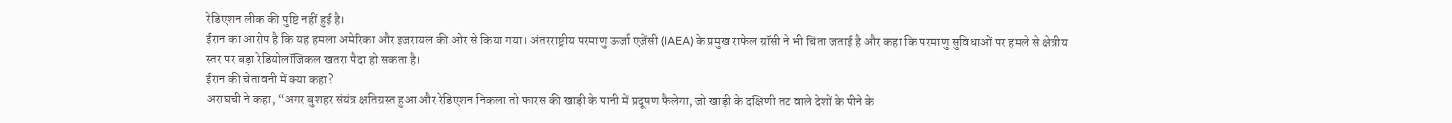रेडिएशन लीक की पुष्टि नहीं हुई है।
ईरान का आरोप है कि यह हमला अमेरिका और इजरायल की ओर से किया गया। अंतरराष्ट्रीय परमाणु ऊर्जा एजेंसी (IAEA) के प्रमुख राफेल ग्रॉसी ने भी चिंता जताई है और कहा कि परमाणु सुविधाओं पर हमले से क्षेत्रीय स्तर पर बड़ा रेडियोलॉजिकल खतरा पैदा हो सकता है।
ईरान की चेतावनी में क्या कहा?
अराघची ने कहा, “अगर बुशहर संयंत्र क्षतिग्रस्त हुआ और रेडिएशन निकला तो फारस की खाड़ी के पानी में प्रदूषण फैलेगा, जो खाड़ी के दक्षिणी तट वाले देशों के पीने के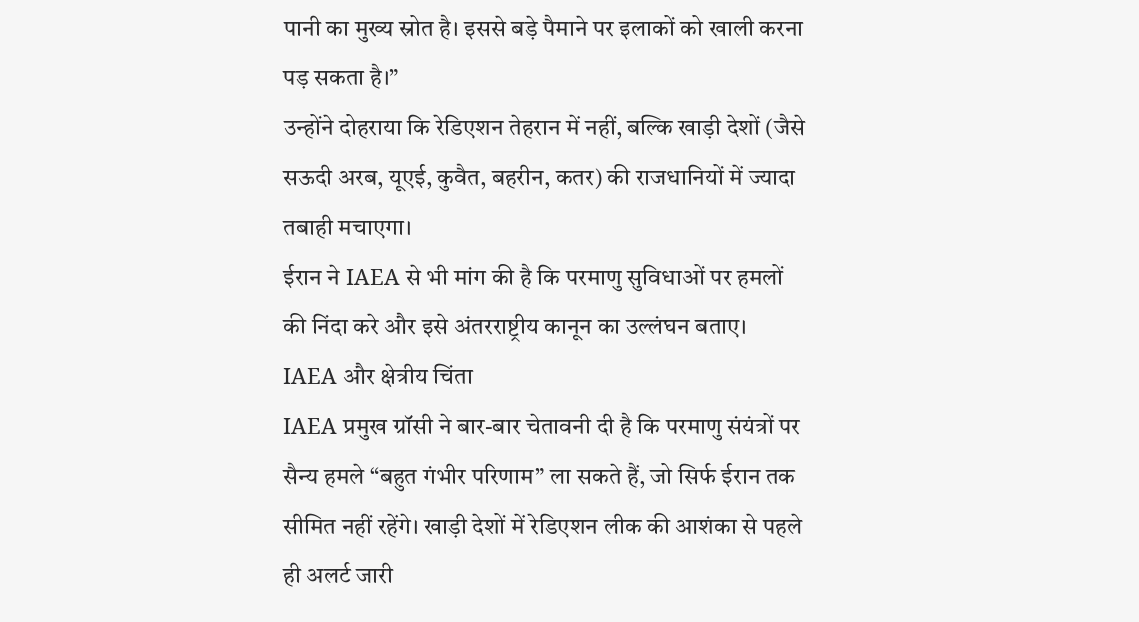पानी का मुख्य स्रोत है। इससे बड़े पैमाने पर इलाकों को खाली करना पड़ सकता है।”
उन्होंने दोहराया कि रेडिएशन तेहरान में नहीं, बल्कि खाड़ी देशों (जैसे सऊदी अरब, यूएई, कुवैत, बहरीन, कतर) की राजधानियों में ज्यादा तबाही मचाएगा।
ईरान ने IAEA से भी मांग की है कि परमाणु सुविधाओं पर हमलों की निंदा करे और इसे अंतरराष्ट्रीय कानून का उल्लंघन बताए।
IAEA और क्षेत्रीय चिंता
IAEA प्रमुख ग्रॉसी ने बार-बार चेतावनी दी है कि परमाणु संयंत्रों पर सैन्य हमले “बहुत गंभीर परिणाम” ला सकते हैं, जो सिर्फ ईरान तक सीमित नहीं रहेंगे। खाड़ी देशों में रेडिएशन लीक की आशंका से पहले ही अलर्ट जारी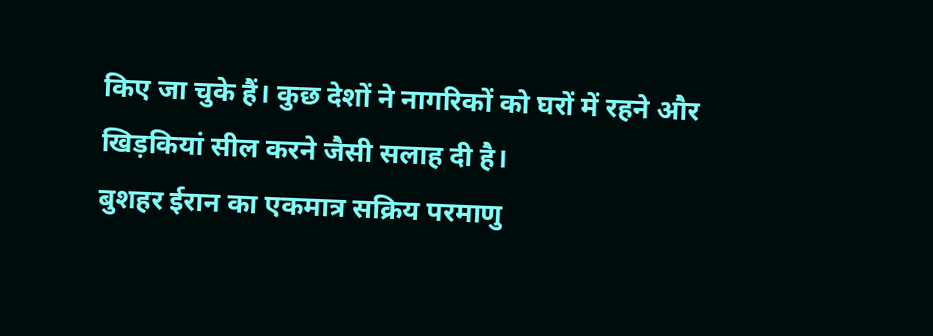किए जा चुके हैं। कुछ देशों ने नागरिकों को घरों में रहने और खिड़कियां सील करने जैसी सलाह दी है।
बुशहर ईरान का एकमात्र सक्रिय परमाणु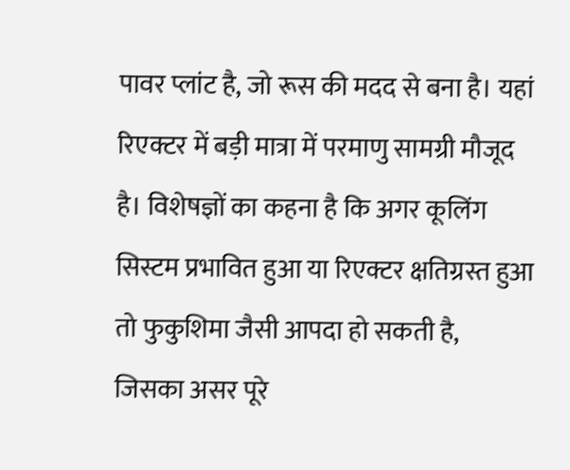पावर प्लांट है, जो रूस की मदद से बना है। यहां रिएक्टर में बड़ी मात्रा में परमाणु सामग्री मौजूद है। विशेषज्ञों का कहना है कि अगर कूलिंग सिस्टम प्रभावित हुआ या रिएक्टर क्षतिग्रस्त हुआ तो फुकुशिमा जैसी आपदा हो सकती है, जिसका असर पूरे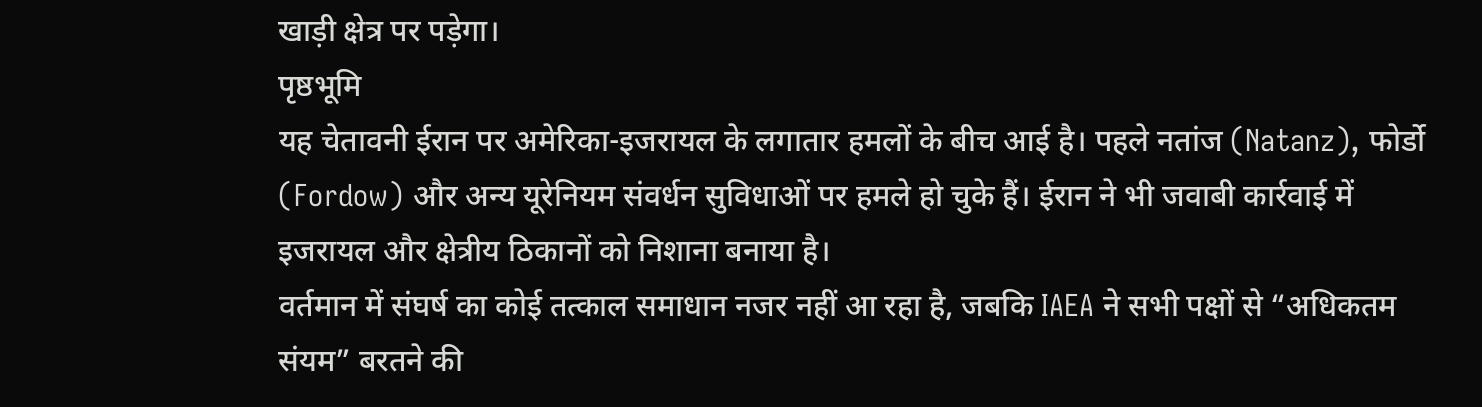खाड़ी क्षेत्र पर पड़ेगा।
पृष्ठभूमि
यह चेतावनी ईरान पर अमेरिका-इजरायल के लगातार हमलों के बीच आई है। पहले नतांज (Natanz), फोर्डो (Fordow) और अन्य यूरेनियम संवर्धन सुविधाओं पर हमले हो चुके हैं। ईरान ने भी जवाबी कार्रवाई में इजरायल और क्षेत्रीय ठिकानों को निशाना बनाया है।
वर्तमान में संघर्ष का कोई तत्काल समाधान नजर नहीं आ रहा है, जबकि IAEA ने सभी पक्षों से “अधिकतम संयम” बरतने की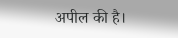अपील की है।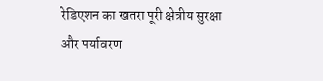रेडिएशन का खतरा पूरी क्षेत्रीय सुरक्षा और पर्यावरण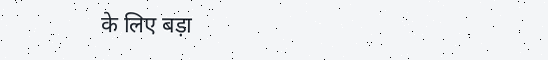के लिए बड़ा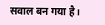सवाल बन गया है।